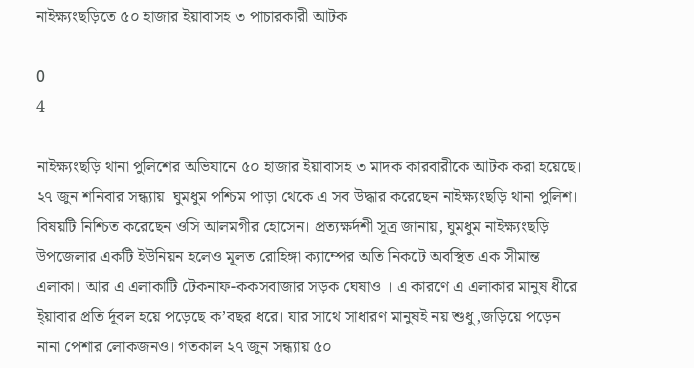নাইক্ষ্যংছড়িতে ৫০ হাজার ইয়াবাসহ ৩ পাচারকারী আটক

0
4

নাইক্ষ্যংছড়ি থানা পুলিশের অভিযানে ৫০ হাজার ইয়াবাসহ ৩ মাদক কারবারীকে আটক করা হয়েছে। ২৭ জুন শনিবার সন্ধ্যায়  ঘুমধুম পশ্চিম পাড়া থেকে এ সব উদ্ধার করেছেন নাইক্ষ্যংছড়ি থানা পুলিশ। বিষয়টি নিশ্চিত করেছেন ওসি আলমগীর হোসেন। প্রত্যক্ষর্দশী সূত্র জানায়, ঘুমধুম নাইক্ষ্যংছড়ি উপজেলার একটি ইউনিয়ন হলেও মূলত রোহিঙ্গা ক্যাম্পের অতি নিকটে অবস্থিত এক সীমান্ত এলাকা। আর এ এলাকাটি টেকনাফ-ককসবাজার সড়ক ঘেষাও । এ কারণে এ এলাকার মানুষ ধীরে ই্য়াবার প্রতি র্দূবল হয়ে পড়েছে ক’বছর ধরে। যার সাথে সাধারণ মানুষই নয় শুধু,জড়িয়ে পড়েন নানা পেশার লোকজনও। গতকাল ২৭ জুন সন্ধ্যায় ৫০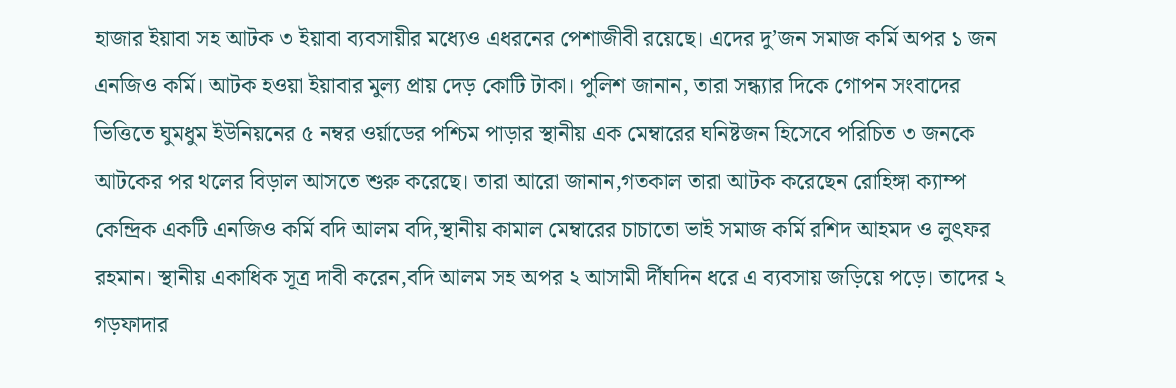হাজার ইয়াবা সহ আটক ৩ ইয়াবা ব্যবসায়ীর মধ্যেও এধরনের পেশাজীবী রয়েছে। এদের দু’জন সমাজ কর্মি অপর ১ জন এনজিও কর্মি। আটক হওয়া ইয়াবার মুল্য প্রায় দেড় কোটি টাকা। পুলিশ জানান, তারা সন্ধ্যার দিকে গোপন সংবাদের ভিত্তিতে ঘুমধুম ইউনিয়নের ৫ নম্বর ওর্য়াডের পশ্চিম পাড়ার স্থানীয় এক মেম্বারের ঘনিষ্টজন হিসেবে পরিচিত ৩ জনকে আটকের পর থলের বিড়াল আসতে শুরু করেছে। তারা আরো জানান,গতকাল তারা আটক করেছেন রোহিঙ্গা ক্যাম্প কেন্দ্রিক একটি এনজিও কর্মি বদি আলম বদি,স্থানীয় কামাল মেম্বারের চাচাতো ভাই সমাজ কর্মি রশিদ আহমদ ও লুৎফর রহমান। স্থানীয় একাধিক সূত্র দাবী করেন,বদি আলম সহ অপর ২ আসামী র্দীঘদিন ধরে এ ব্যবসায় জড়িয়ে পড়ে। তাদের ২ গড়ফাদার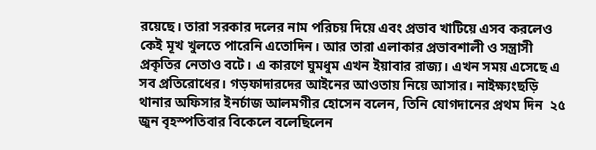রয়েছে। তারা সরকার দলের নাম পরিচয় দিয়ে এবং প্রভাব খাটিয়ে এসব করলেও কেই মূখ খুলতে পারেনি এতোদিন। আর তারা এলাকার প্রভাবশালী ও সন্ত্রাসী প্রকৃতির নেতাও বটে। এ কারণে ঘুমধুম এখন ইয়াবার রাজ্য। এখন সময় এসেছে এ সব প্রতিরোধের। গড়ফাদারদের আইনের আওতায় নিয়ে আসার। নাইক্ষ্যংছড়ি থানার অফিসার ইনর্চাজ আলমগীর হোসেন বলেন, তিনি যোগদানের প্রথম দিন  ২৫ জুন বৃহস্পতিবার বিকেলে বলেছিলেন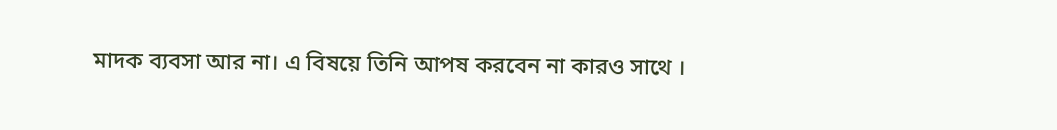মাদক ব্যবসা আর না। এ বিষয়ে তিনি আপষ করবেন না কারও সাথে ।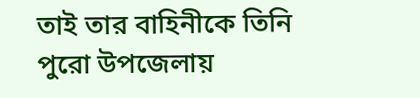তাই তার বাহিনীকে তিনি পুরো উপজেলায়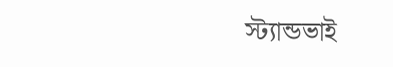স্ট্যান্ডভাই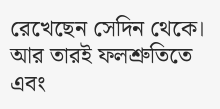রেখেছেন সেদিন থেকে। আর তারই ফলশ্রুতিতে এবং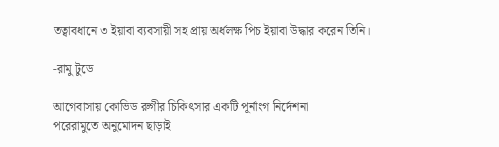তত্বাবধানে ৩ ইয়াবা ব্যবসায়ী সহ প্রায় অর্ধলক্ষ পিচ ইয়াবা উদ্ধার করেন তিনি।

-রামু টুডে

আগেবাসায় কোভিড রুগীর চিকিৎসার একটি পূর্নাংগ নির্দেশনা
পরেরামুতে অনুমোদন ছাড়াই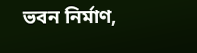ভবন নির্মাণ,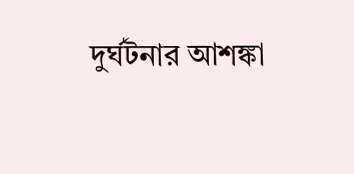দুর্ঘটনার আশঙ্কা